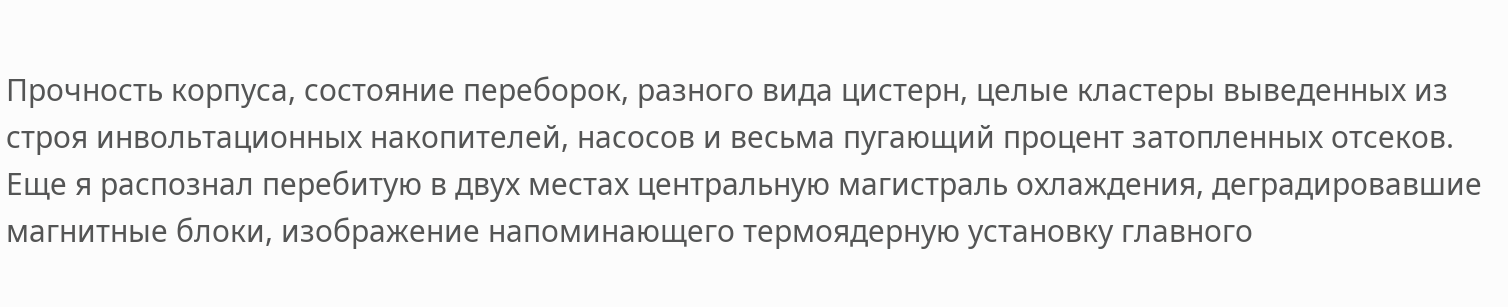Прочность корпуса, состояние переборок, разного вида цистерн, целые кластеры выведенных из строя инвольтационных накопителей, насосов и весьма пугающий процент затопленных отсеков. Еще я распознал перебитую в двух местах центральную магистраль охлаждения, деградировавшие магнитные блоки, изображение напоминающего термоядерную установку главного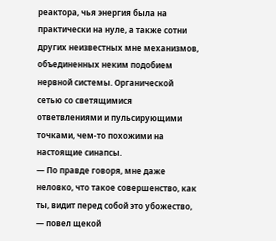реактора, чья энергия была на практически на нуле, а также сотни других неизвестных мне механизмов, объединенных неким подобием нервной системы. Органической сетью со светящимися ответвлениями и пульсирующими точками, чем-то похожими на настоящие синапсы.
— По правде говоря, мне даже неловко, что такое совершенство, как ты, видит перед собой это убожество, — повел щекой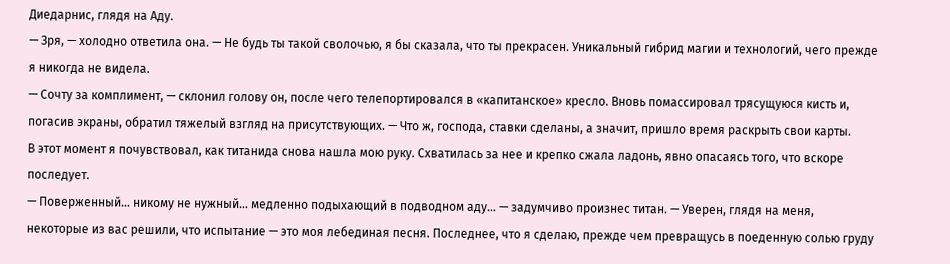Диедарнис, глядя на Аду.
— Зря, — холодно ответила она. — Не будь ты такой сволочью, я бы сказала, что ты прекрасен. Уникальный гибрид магии и технологий, чего прежде я никогда не видела.
— Сочту за комплимент, — склонил голову он, после чего телепортировался в «капитанское» кресло. Вновь помассировал трясущуюся кисть и, погасив экраны, обратил тяжелый взгляд на присутствующих. — Что ж, господа, ставки сделаны, а значит, пришло время раскрыть свои карты.
В этот момент я почувствовал, как титанида снова нашла мою руку. Схватилась за нее и крепко сжала ладонь, явно опасаясь того, что вскоре последует.
— Поверженный… никому не нужный… медленно подыхающий в подводном аду… — задумчиво произнес титан. — Уверен, глядя на меня, некоторые из вас решили, что испытание — это моя лебединая песня. Последнее, что я сделаю, прежде чем превращусь в поеденную солью груду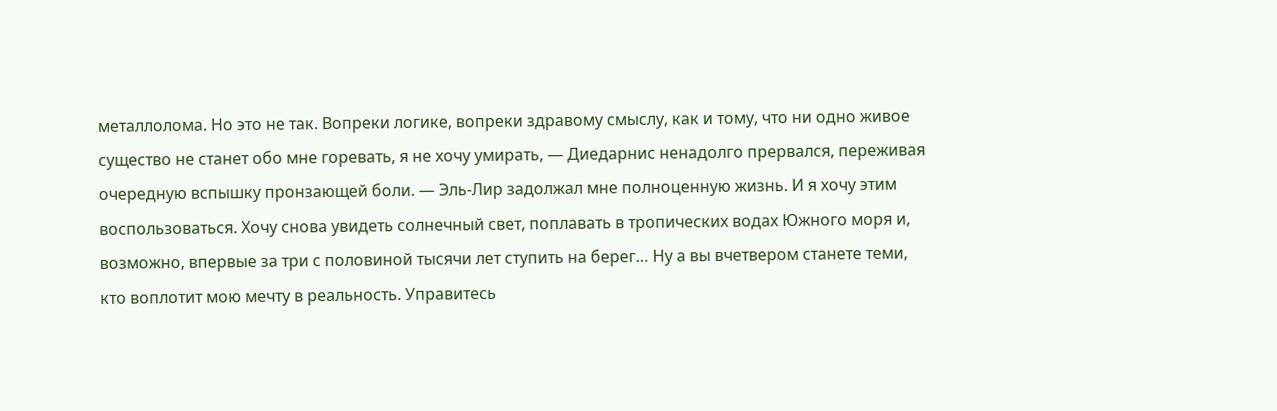металлолома. Но это не так. Вопреки логике, вопреки здравому смыслу, как и тому, что ни одно живое существо не станет обо мне горевать, я не хочу умирать, — Диедарнис ненадолго прервался, переживая очередную вспышку пронзающей боли. — Эль-Лир задолжал мне полноценную жизнь. И я хочу этим воспользоваться. Хочу снова увидеть солнечный свет, поплавать в тропических водах Южного моря и, возможно, впервые за три с половиной тысячи лет ступить на берег… Ну а вы вчетвером станете теми, кто воплотит мою мечту в реальность. Управитесь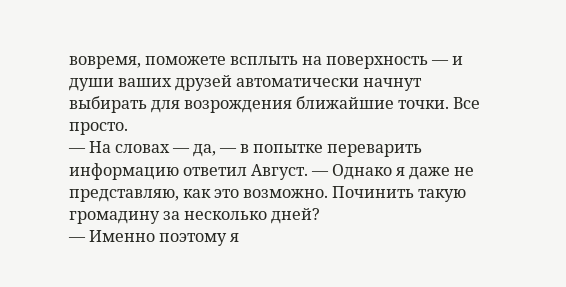вовремя, поможете всплыть на поверхность — и души ваших друзей автоматически начнут выбирать для возрождения ближайшие точки. Все просто.
— На словах — да, — в попытке переварить информацию ответил Август. — Однако я даже не представляю, как это возможно. Починить такую громадину за несколько дней?
— Именно поэтому я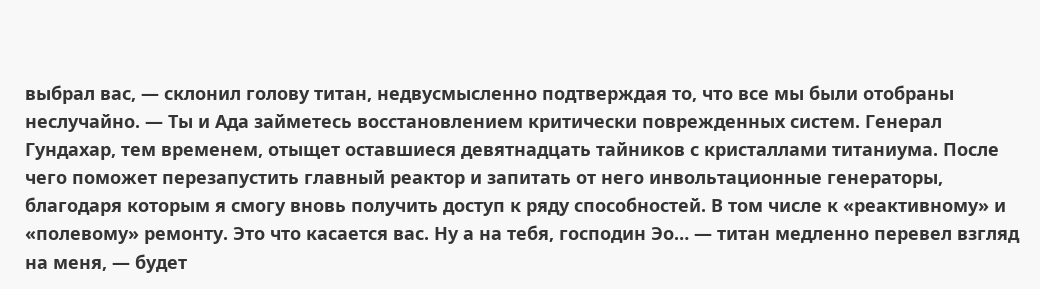выбрал вас, — склонил голову титан, недвусмысленно подтверждая то, что все мы были отобраны неслучайно. — Ты и Ада займетесь восстановлением критически поврежденных систем. Генерал Гундахар, тем временем, отыщет оставшиеся девятнадцать тайников с кристаллами титаниума. После чего поможет перезапустить главный реактор и запитать от него инвольтационные генераторы, благодаря которым я смогу вновь получить доступ к ряду способностей. В том числе к «реактивному» и «полевому» ремонту. Это что касается вас. Ну а на тебя, господин Эо… — титан медленно перевел взгляд на меня, — будет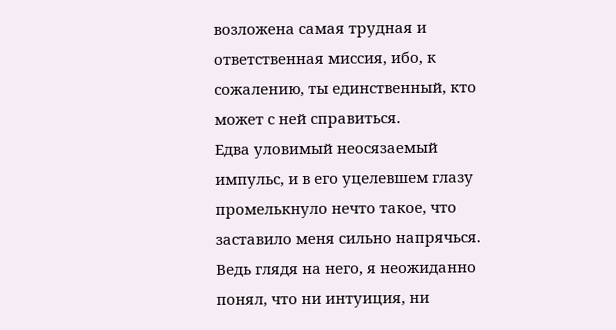возложена самая трудная и ответственная миссия, ибо, к сожалению, ты единственный, кто может с ней справиться.
Едва уловимый неосязаемый импульс, и в его уцелевшем глазу промелькнуло нечто такое, что заставило меня сильно напрячься. Ведь глядя на него, я неожиданно понял, что ни интуиция, ни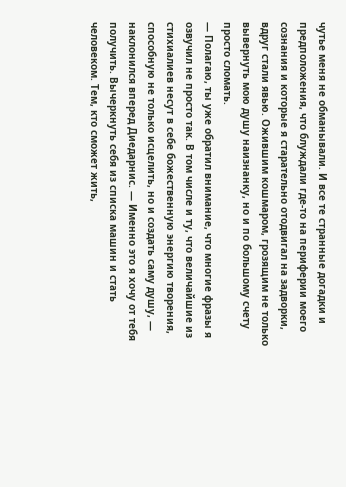чутье меня не обманывали. И все те странные догадки и предположения, что блуждали где-то на периферии моего сознания и которые я старательно отодвигал на задворки, вдруг стали явью. Ожившим кошмаром, грозящим не только вывернуть мою душу наизнанку, но и по большому счету просто сломать.
— Полагаю, ты уже обратил внимание, что многие фразы я озвучил не просто так. В том числе и ту, что величайшие из стихиалиев несут в себе божественную энергию творения, способную не только исцелить, но и создать саму душу, — наклонился вперед Диедарнис. — Именно это я хочу от тебя получить. Вычеркнуть себя из списка машин и стать человеком. Тем, кто сможет жить,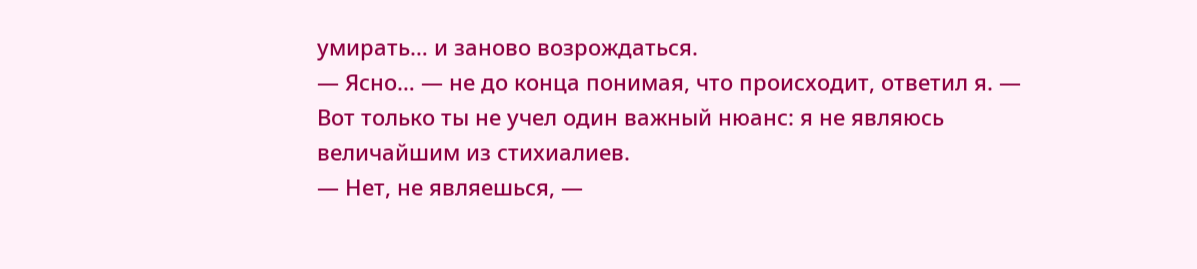умирать… и заново возрождаться.
— Ясно… — не до конца понимая, что происходит, ответил я. — Вот только ты не учел один важный нюанс: я не являюсь величайшим из стихиалиев.
— Нет, не являешься, —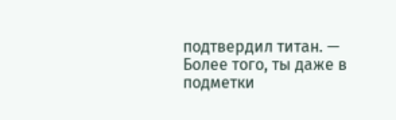подтвердил титан. — Более того, ты даже в подметки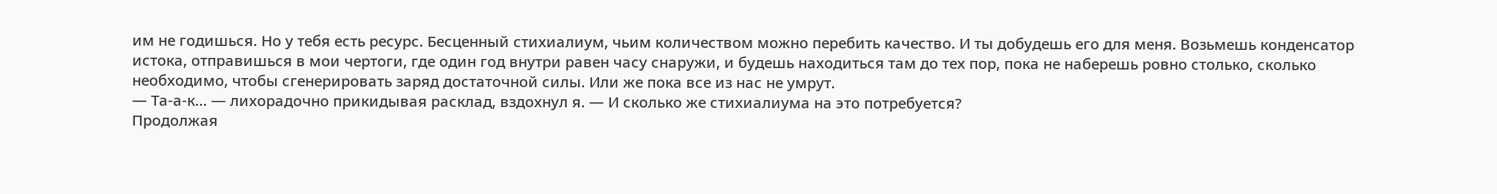им не годишься. Но у тебя есть ресурс. Бесценный стихиалиум, чьим количеством можно перебить качество. И ты добудешь его для меня. Возьмешь конденсатор истока, отправишься в мои чертоги, где один год внутри равен часу снаружи, и будешь находиться там до тех пор, пока не наберешь ровно столько, сколько необходимо, чтобы сгенерировать заряд достаточной силы. Или же пока все из нас не умрут.
— Та-а-к… — лихорадочно прикидывая расклад, вздохнул я. — И сколько же стихиалиума на это потребуется?
Продолжая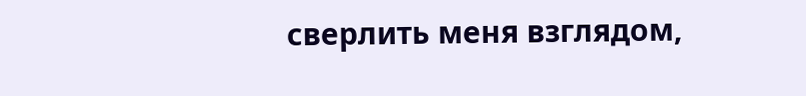сверлить меня взглядом,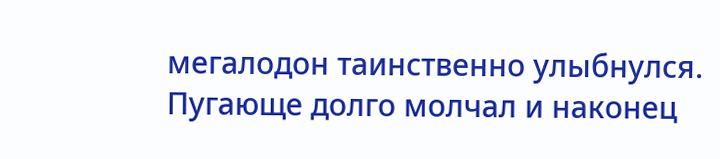мегалодон таинственно улыбнулся. Пугающе долго молчал и наконец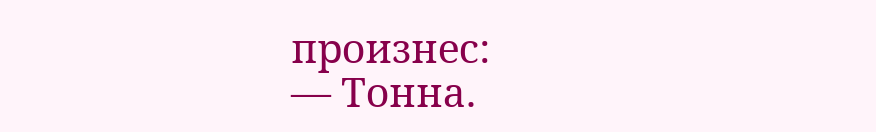произнес:
— Тонна.